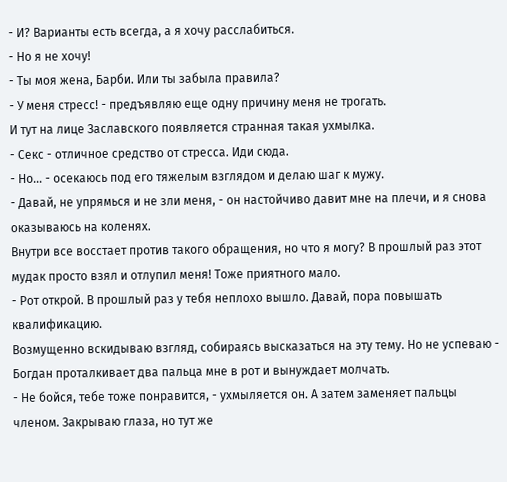- И? Варианты есть всегда, а я хочу расслабиться.
- Но я не хочу!
- Ты моя жена, Барби. Или ты забыла правила?
- У меня стресс! - предъявляю еще одну причину меня не трогать.
И тут на лице Заславского появляется странная такая ухмылка.
- Секс - отличное средство от стресса. Иди сюда.
- Но… - осекаюсь под его тяжелым взглядом и делаю шаг к мужу.
- Давай, не упрямься и не зли меня, - он настойчиво давит мне на плечи, и я снова оказываюсь на коленях.
Внутри все восстает против такого обращения, но что я могу? В прошлый раз этот мудак просто взял и отлупил меня! Тоже приятного мало.
- Рот открой. В прошлый раз у тебя неплохо вышло. Давай, пора повышать квалификацию.
Возмущенно вскидываю взгляд, собираясь высказаться на эту тему. Но не успеваю - Богдан проталкивает два пальца мне в рот и вынуждает молчать.
- Не бойся, тебе тоже понравится, - ухмыляется он. А затем заменяет пальцы членом. Закрываю глаза, но тут же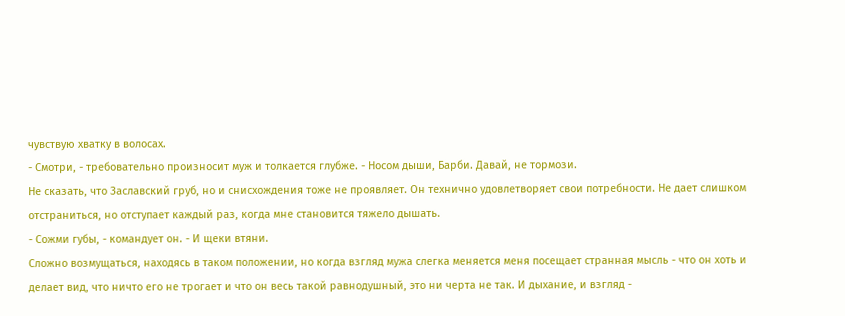чувствую хватку в волосах.
- Смотри, - требовательно произносит муж и толкается глубже. - Носом дыши, Барби. Давай, не тормози.
Не сказать, что Заславский груб, но и снисхождения тоже не проявляет. Он технично удовлетворяет свои потребности. Не дает слишком отстраниться, но отступает каждый раз, когда мне становится тяжело дышать.
- Сожми губы, - командует он. - И щеки втяни.
Сложно возмущаться, находясь в таком положении, но когда взгляд мужа слегка меняется меня посещает странная мысль - что он хоть и делает вид, что ничто его не трогает и что он весь такой равнодушный, это ни черта не так. И дыхание, и взгляд -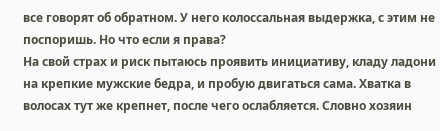все говорят об обратном. У него колоссальная выдержка, с этим не поспоришь. Но что если я права?
На свой страх и риск пытаюсь проявить инициативу, кладу ладони на крепкие мужские бедра, и пробую двигаться сама. Хватка в волосах тут же крепнет, после чего ослабляется. Словно хозяин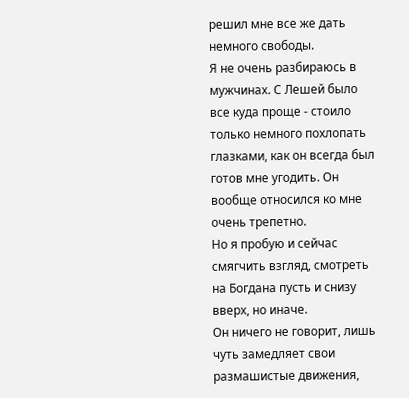решил мне все же дать немного свободы.
Я не очень разбираюсь в мужчинах. С Лешей было все куда проще - стоило только немного похлопать глазками, как он всегда был готов мне угодить. Он вообще относился ко мне очень трепетно.
Но я пробую и сейчас смягчить взгляд, смотреть на Богдана пусть и снизу вверх, но иначе.
Он ничего не говорит, лишь чуть замедляет свои размашистые движения,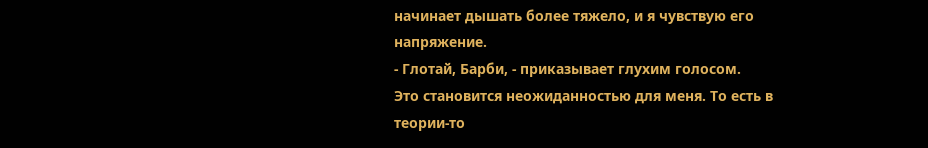начинает дышать более тяжело, и я чувствую его напряжение.
- Глотай, Барби, - приказывает глухим голосом.
Это становится неожиданностью для меня. То есть в теории-то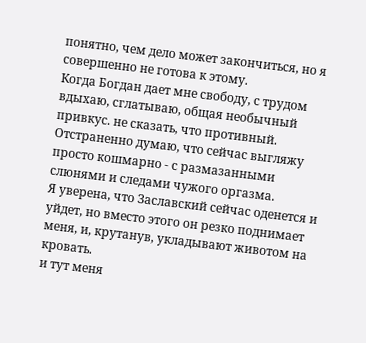понятно, чем дело может закончиться, но я совершенно не готова к этому.
Когда Богдан дает мне свободу, с трудом вдыхаю, сглатываю, общая необычный привкус. не сказать, что противный. Отстраненно думаю, что сейчас выгляжу просто кошмарно - с размазанными слюнями и следами чужого оргазма.
Я уверена, что Заславский сейчас оденется и уйдет, но вместо этого он резко поднимает меня, и, крутанув, укладывают животом на кровать.
и тут меня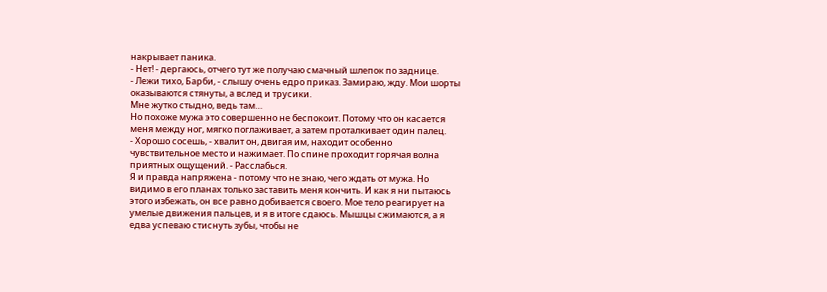накрывает паника.
- Нет! - дергаюсь, отчего тут же получаю смачный шлепок по заднице.
- Лежи тихо, Барби, - слышу очень едро приказ. Замираю, жду. Мои шорты оказываются стянуты, а вслед и трусики.
Мне жутко стыдно, ведь там…
Но похоже мужа это совершенно не беспокоит. Потому что он касается меня между ног, мягко поглаживает, а затем проталкивает один палец.
- Хорошо сосешь, - хвалит он, двигая им, находит особенно чувствительное место и нажимает. По спине проходит горячая волна приятных ощущений. - Расслабься.
Я и правда напряжена - потому что не знаю, чего ждать от мужа. Но видимо в его планах только заставить меня кончить. И как я ни пытаюсь этого избежать, он все равно добивается своего. Мое тело реагирует на умелые движения пальцев, и я в итоге сдаюсь. Мышцы сжимаются, а я едва успеваю стиснуть зубы, чтобы не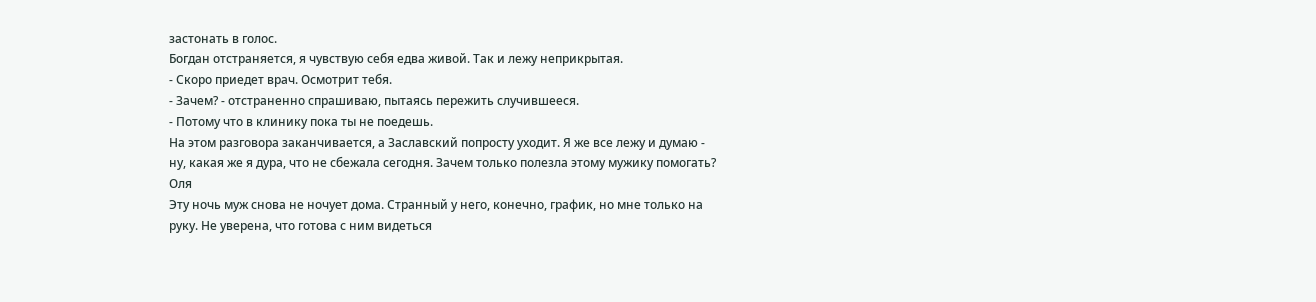застонать в голос.
Богдан отстраняется, я чувствую себя едва живой. Так и лежу неприкрытая.
- Скоро приедет врач. Осмотрит тебя.
- Зачем? - отстраненно спрашиваю, пытаясь пережить случившееся.
- Потому что в клинику пока ты не поедешь.
На этом разговора заканчивается, а Заславский попросту уходит. Я же все лежу и думаю - ну, какая же я дура, что не сбежала сегодня. Зачем только полезла этому мужику помогать?
Оля
Эту ночь муж снова не ночует дома. Странный у него, конечно, график, но мне только на руку. Не уверена, что готова с ним видеться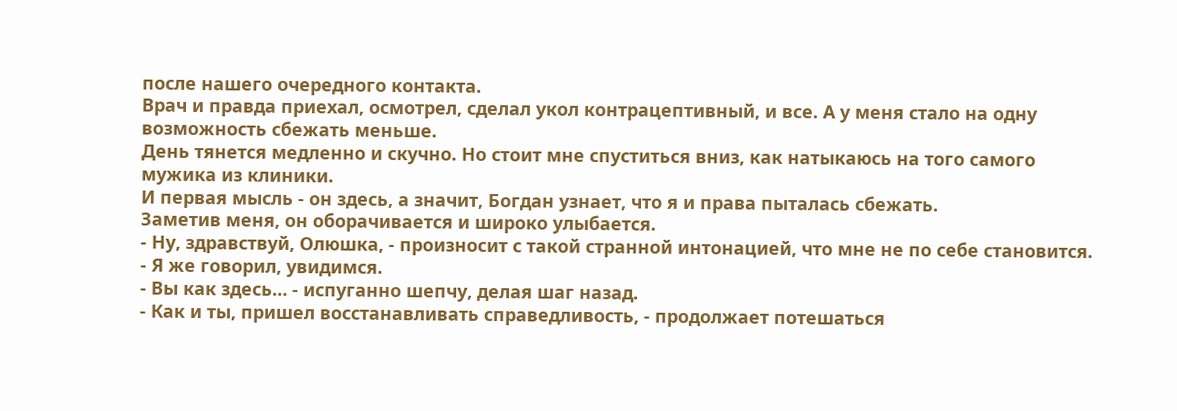после нашего очередного контакта.
Врач и правда приехал, осмотрел, сделал укол контрацептивный, и все. А у меня стало на одну возможность сбежать меньше.
День тянется медленно и скучно. Но стоит мне спуститься вниз, как натыкаюсь на того самого мужика из клиники.
И первая мысль - он здесь, а значит, Богдан узнает, что я и права пыталась сбежать.
Заметив меня, он оборачивается и широко улыбается.
- Ну, здравствуй, Олюшка, - произносит с такой странной интонацией, что мне не по себе становится. - Я же говорил, увидимся.
- Вы как здесь… - испуганно шепчу, делая шаг назад.
- Как и ты, пришел восстанавливать справедливость, - продолжает потешаться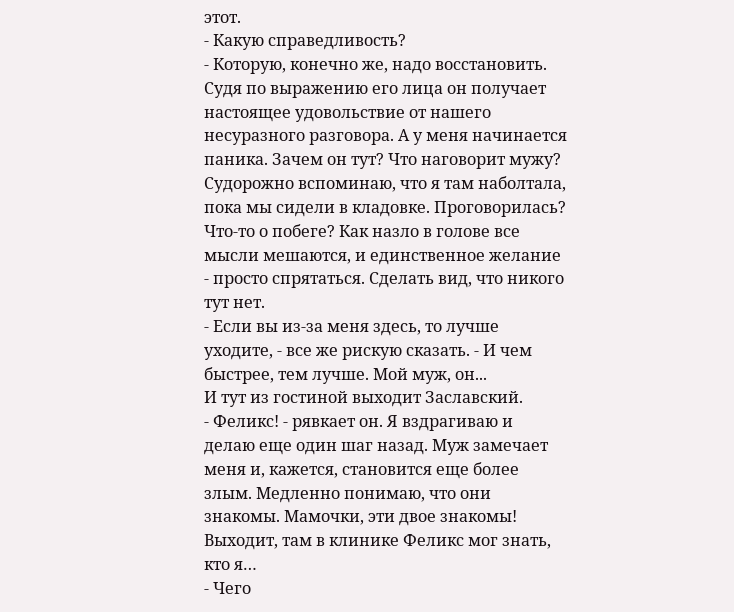этот.
- Какую справедливость?
- Которую, конечно же, надо восстановить.
Судя по выражению его лица он получает настоящее удовольствие от нашего несуразного разговора. А у меня начинается паника. Зачем он тут? Что наговорит мужу? Судорожно вспоминаю, что я там наболтала, пока мы сидели в кладовке. Проговорилась? Что-то о побеге? Как назло в голове все мысли мешаются, и единственное желание - просто спрятаться. Сделать вид, что никого тут нет.
- Если вы из-за меня здесь, то лучше уходите, - все же рискую сказать. - И чем быстрее, тем лучше. Мой муж, он...
И тут из гостиной выходит Заславский.
- Феликс! - рявкает он. Я вздрагиваю и делаю еще один шаг назад. Муж замечает меня и, кажется, становится еще более злым. Медленно понимаю, что они знакомы. Мамочки, эти двое знакомы! Выходит, там в клинике Феликс мог знать, кто я…
- Чего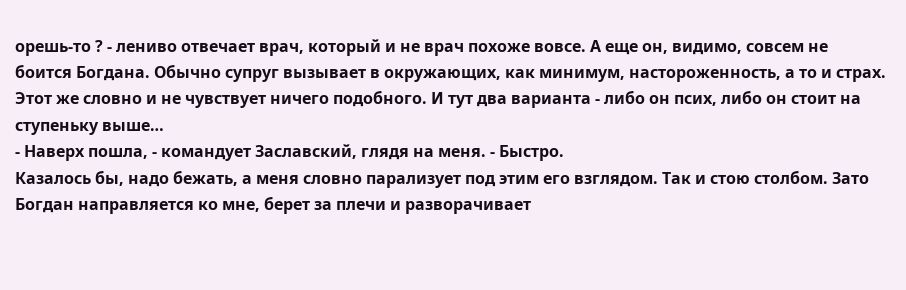орешь-то ? - лениво отвечает врач, который и не врач похоже вовсе. А еще он, видимо, совсем не боится Богдана. Обычно супруг вызывает в окружающих, как минимум, настороженность, а то и страх. Этот же словно и не чувствует ничего подобного. И тут два варианта - либо он псих, либо он стоит на ступеньку выше…
- Наверх пошла, - командует Заславский, глядя на меня. - Быстро.
Казалось бы, надо бежать, а меня словно парализует под этим его взглядом. Так и стою столбом. Зато Богдан направляется ко мне, берет за плечи и разворачивает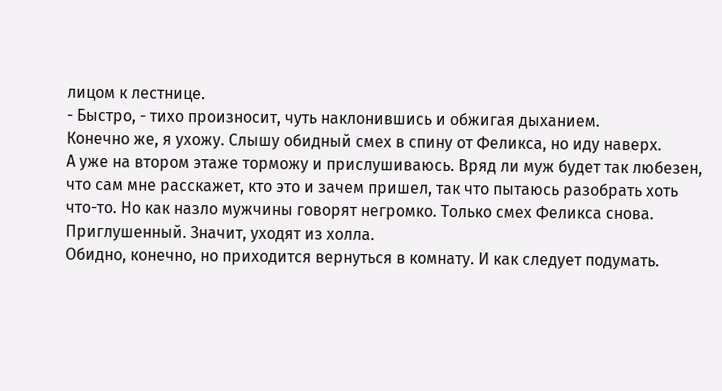лицом к лестнице.
- Быстро, - тихо произносит, чуть наклонившись и обжигая дыханием.
Конечно же, я ухожу. Слышу обидный смех в спину от Феликса, но иду наверх.
А уже на втором этаже торможу и прислушиваюсь. Вряд ли муж будет так любезен, что сам мне расскажет, кто это и зачем пришел, так что пытаюсь разобрать хоть что-то. Но как назло мужчины говорят негромко. Только смех Феликса снова. Приглушенный. Значит, уходят из холла.
Обидно, конечно, но приходится вернуться в комнату. И как следует подумать.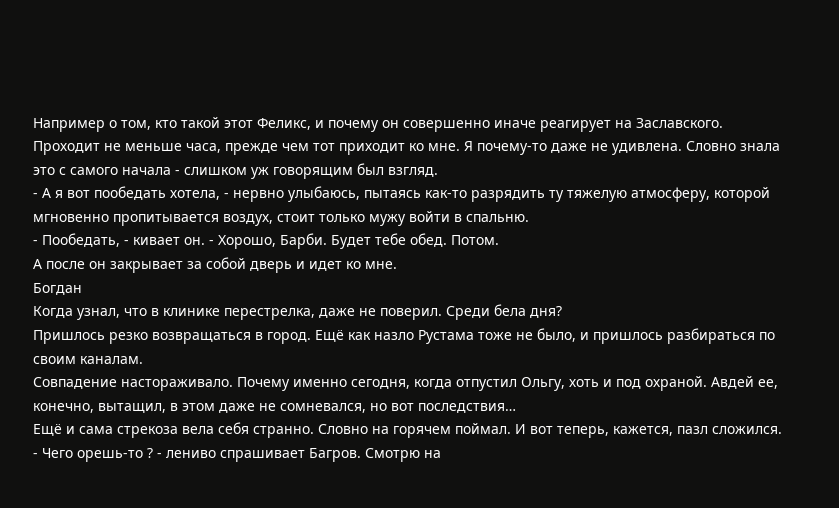Например о том, кто такой этот Феликс, и почему он совершенно иначе реагирует на Заславского.
Проходит не меньше часа, прежде чем тот приходит ко мне. Я почему-то даже не удивлена. Словно знала это с самого начала - слишком уж говорящим был взгляд.
- А я вот пообедать хотела, - нервно улыбаюсь, пытаясь как-то разрядить ту тяжелую атмосферу, которой мгновенно пропитывается воздух, стоит только мужу войти в спальню.
- Пообедать, - кивает он. - Хорошо, Барби. Будет тебе обед. Потом.
А после он закрывает за собой дверь и идет ко мне.
Богдан
Когда узнал, что в клинике перестрелка, даже не поверил. Среди бела дня?
Пришлось резко возвращаться в город. Ещё как назло Рустама тоже не было, и пришлось разбираться по своим каналам.
Совпадение настораживало. Почему именно сегодня, когда отпустил Ольгу, хоть и под охраной. Авдей ее, конечно, вытащил, в этом даже не сомневался, но вот последствия…
Ещё и сама стрекоза вела себя странно. Словно на горячем поймал. И вот теперь, кажется, пазл сложился.
- Чего орешь-то ? - лениво спрашивает Багров. Смотрю на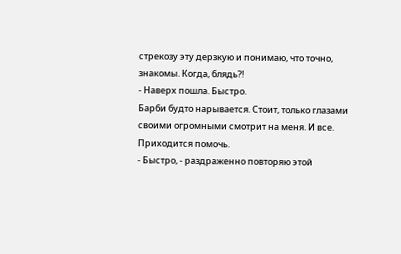стрекозу эту дерзкую и понимаю, что точно, знакомы. Когда, блядь?!
- Наверх пошла. Быстро.
Барби будто нарывается. Стоит, только глазами своими огромными смотрит на меня. И все. Приходится помочь.
- Быстро, - раздраженно повторяю этой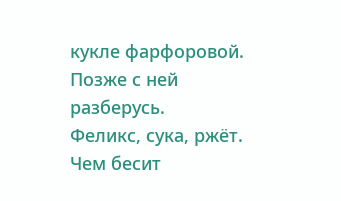кукле фарфоровой. Позже с ней разберусь.
Феликс, сука, ржёт. Чем бесит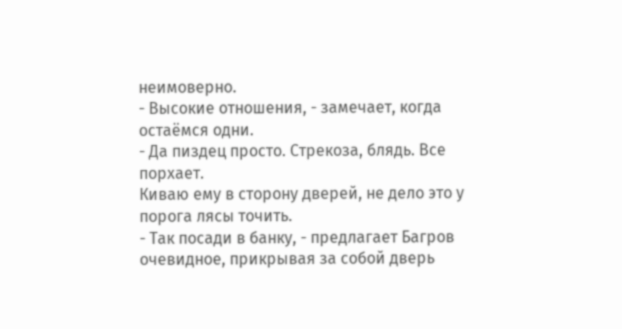неимоверно.
- Высокие отношения, - замечает, когда остаёмся одни.
- Да пиздец просто. Стрекоза, блядь. Все порхает.
Киваю ему в сторону дверей, не дело это у порога лясы точить.
- Так посади в банку, - предлагает Багров очевидное, прикрывая за собой дверь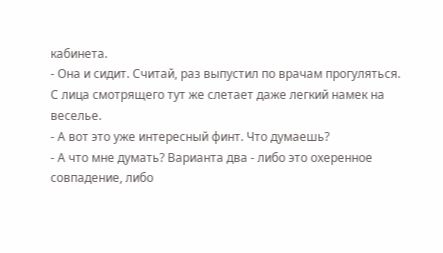кабинета.
- Она и сидит. Считай, раз выпустил по врачам прогуляться.
С лица смотрящего тут же слетает даже легкий намек на веселье.
- А вот это уже интересный финт. Что думаешь?
- А что мне думать? Варианта два - либо это охеренное совпадение, либо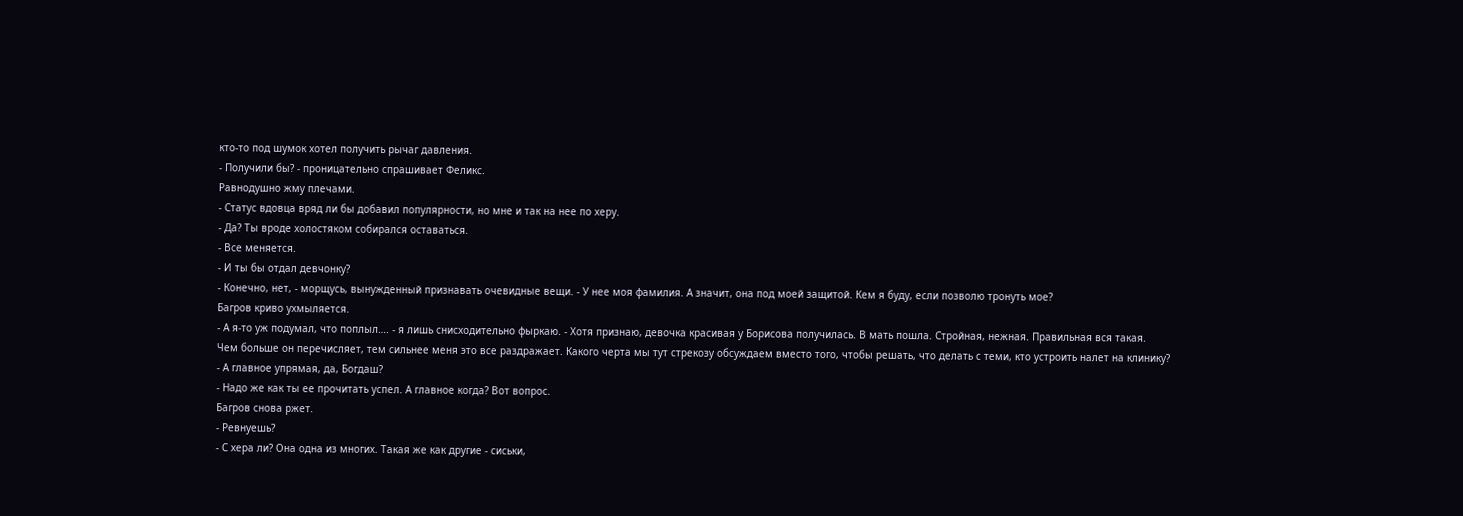кто-то под шумок хотел получить рычаг давления.
- Получили бы? - проницательно спрашивает Феликс.
Равнодушно жму плечами.
- Статус вдовца вряд ли бы добавил популярности, но мне и так на нее по херу.
- Да? Ты вроде холостяком собирался оставаться.
- Все меняется.
- И ты бы отдал девчонку?
- Конечно, нет, - морщусь, вынужденный признавать очевидные вещи. - У нее моя фамилия. А значит, она под моей защитой. Кем я буду, если позволю тронуть мое?
Багров криво ухмыляется.
- А я-то уж подумал, что поплыл…. - я лишь снисходительно фыркаю. - Хотя признаю, девочка красивая у Борисова получилась. В мать пошла. Стройная, нежная. Правильная вся такая.
Чем больше он перечисляет, тем сильнее меня это все раздражает. Какого черта мы тут стрекозу обсуждаем вместо того, чтобы решать, что делать с теми, кто устроить налет на клинику?
- А главное упрямая, да, Богдаш?
- Надо же как ты ее прочитать успел. А главное когда? Вот вопрос.
Багров снова ржет.
- Ревнуешь?
- С хера ли? Она одна из многих. Такая же как другие - сиськи,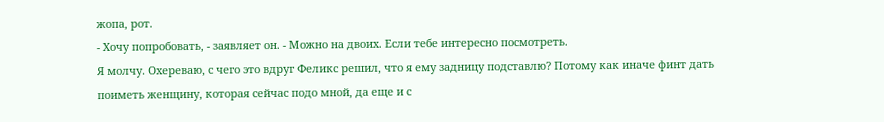жопа, рот.
- Хочу попробовать, - заявляет он. - Можно на двоих. Если тебе интересно посмотреть.
Я молчу. Охереваю, с чего это вдруг Феликс решил, что я ему задницу подставлю? Потому как иначе финт дать поиметь женщину, которая сейчас подо мной, да еще и с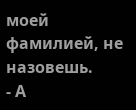моей фамилией, не назовешь.
- А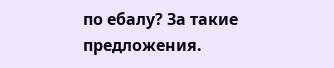по ебалу? За такие предложения.